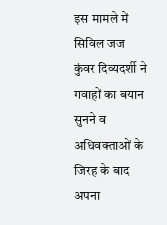इस मामले में सिविल जज कुंवर दिव्यदर्शी ने गवाहों का बयान सुनने व अधिवक्ताओं के जिरह के बाद अपना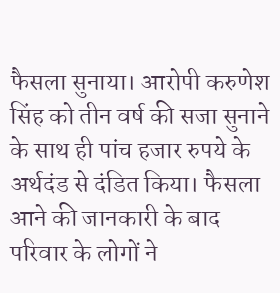फैसला सुनाया। आरोपी करुणेश सिंह को तीन वर्ष की सजा सुनाने के साथ ही पांच हजार रुपये के अर्थदंड से दंडित किया। फैसला आने की जानकारी के बाद परिवार के लोगों ने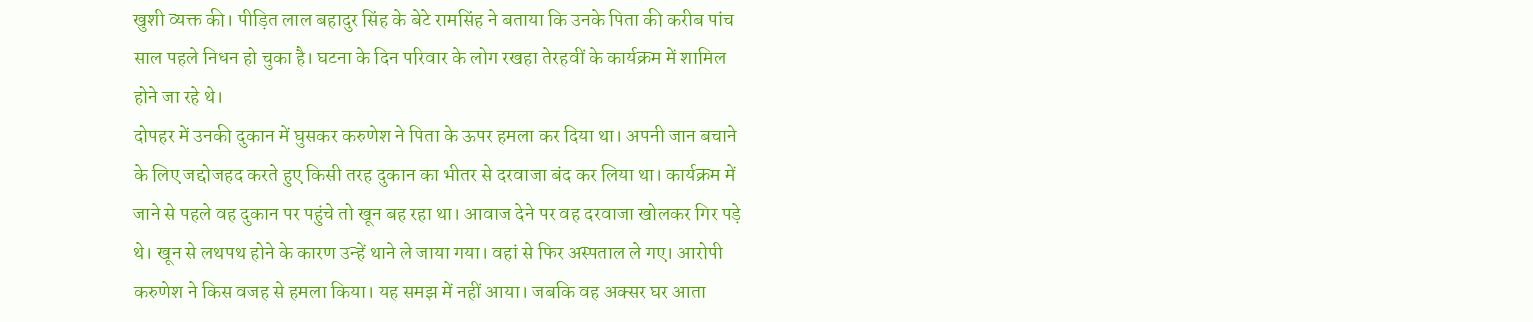खुशी व्यक्त की। पीड़ित लाल बहादुर सिंह के बेटे रामसिंह ने बताया कि उनके पिता की करीब पांच साल पहले निधन हो चुका है। घटना के दिन परिवार के लोग रखहा तेरहवीं के कार्यक्रम में शामिल होने जा रहे थे।
दोपहर में उनकी दुकान में घुसकर करुणेश ने पिता के ऊपर हमला कर दिया था। अपनी जान बचाने के लिए जद्दोजहद करते हुए किसी तरह दुकान का भीतर से दरवाजा बंद कर लिया था। कार्यक्रम में जाने से पहले वह दुकान पर पहुंचे तो खून बह रहा था। आवाज देने पर वह दरवाजा खोलकर गिर पड़े थे। खून से लथपथ होने के कारण उन्हें थाने ले जाया गया। वहां से फिर अस्पताल ले गए। आरोपी करुणेश ने किस वजह से हमला किया। यह समझ में नहीं आया। जबकि वह अक्सर घर आता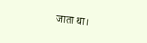जाता था।